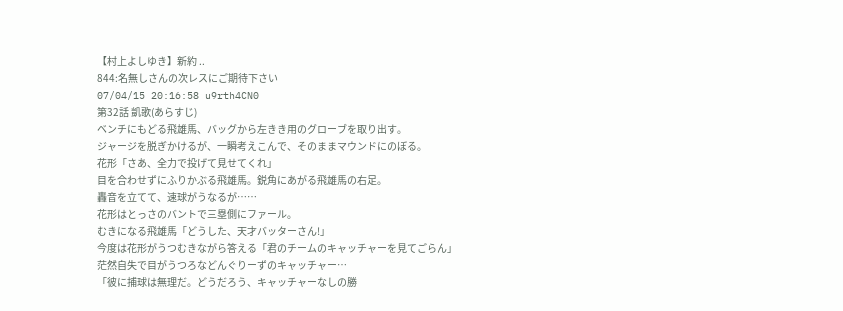【村上よしゆき】新約 ..
844:名無しさんの次レスにご期待下さい
07/04/15 20:16:58 u9rth4CN0
第32話 凱歌(あらすじ)
ベンチにもどる飛雄馬、バッグから左きき用のグローブを取り出す。
ジャージを脱ぎかけるが、一瞬考えこんで、そのままマウンドにのぼる。
花形「さあ、全力で投げて見せてくれ」
目を合わせずにふりかぶる飛雄馬。鋭角にあがる飛雄馬の右足。
轟音を立てて、速球がうなるが……
花形はとっさのバントで三塁側にファール。
むきになる飛雄馬「どうした、天才バッターさん!」
今度は花形がうつむきながら答える「君のチームのキャッチャーを見てごらん」
茫然自失で目がうつろなどんぐりーずのキャッチャー…
「彼に捕球は無理だ。どうだろう、キャッチャーなしの勝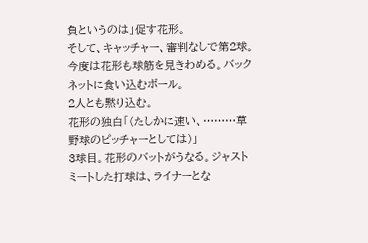負というのは」促す花形。
そして、キャッチャー、審判なしで第2球。
今度は花形も球筋を見きわめる。バックネットに食い込むボール。
2人とも黙り込む。
花形の独白「(たしかに速い、………草野球のピッチャーとしては)」
3球目。花形のバットがうなる。ジャストミートした打球は、ライナーとな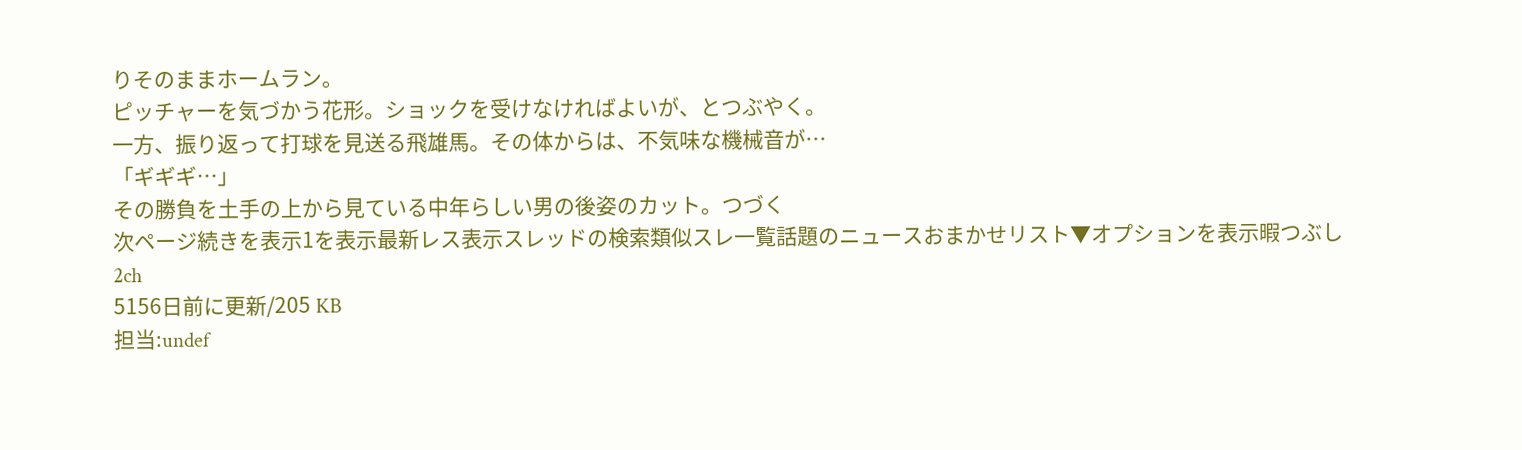りそのままホームラン。
ピッチャーを気づかう花形。ショックを受けなければよいが、とつぶやく。
一方、振り返って打球を見送る飛雄馬。その体からは、不気味な機械音が…
「ギギギ…」
その勝負を土手の上から見ている中年らしい男の後姿のカット。つづく
次ページ続きを表示1を表示最新レス表示スレッドの検索類似スレ一覧話題のニュースおまかせリスト▼オプションを表示暇つぶし2ch
5156日前に更新/205 KB
担当:undef